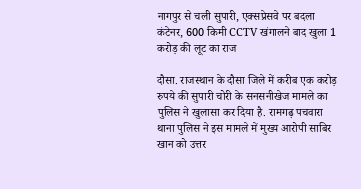नागपुर से चली सुपारी, एक्सप्रेसवे पर बदला कंटेनर, 600 किमी CCTV खंगालने बाद खुला 1 करोड़ की लूट का राज

दौसा. राजस्थान के दौसा जिले में करीब एक करोड़ रुपये की सुपारी चोरी के सनसनीखेज मामले का पुलिस ने खुलासा कर दिया है. रामगढ़ पचवारा थाना पुलिस ने इस मामले में मुख्य आरोपी साबिर खान को उत्तर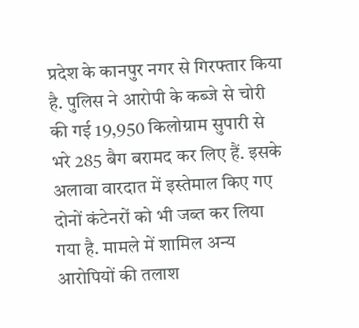प्रदेश के कानपुर नगर से गिरफ्तार किया है. पुलिस ने आरोपी के कब्जे से चोरी की गई 19,950 किलोग्राम सुपारी से भरे 285 बैग बरामद कर लिए हैं. इसके अलावा वारदात में इस्तेमाल किए गए दोनों कंटेनरों को भी जब्त कर लिया गया है. मामले में शामिल अन्य आरोपियों की तलाश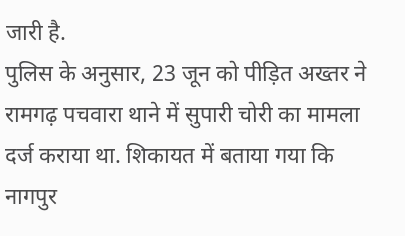जारी है.
पुलिस के अनुसार, 23 जून को पीड़ित अख्तर ने रामगढ़ पचवारा थाने में सुपारी चोरी का मामला दर्ज कराया था. शिकायत में बताया गया कि नागपुर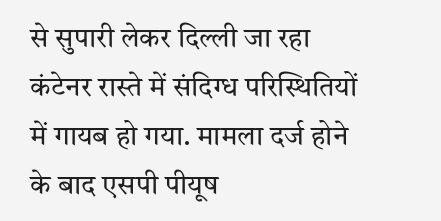से सुपारी लेकर दिल्ली जा रहा कंटेनर रास्ते में संदिग्ध परिस्थितियों में गायब हो गया. मामला दर्ज होने के बाद एसपी पीयूष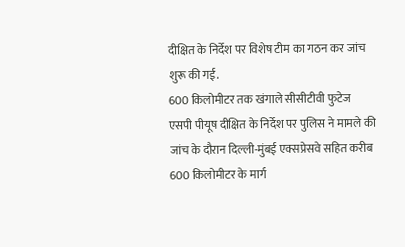दीक्षित के निर्देश पर विशेष टीम का गठन कर जांच शुरू की गई.
600 किलोमीटर तक खंगाले सीसीटीवी फुटेज
एसपी पीयूष दीक्षित के निर्देश पर पुलिस ने मामले की जांच के दौरान दिल्ली-मुंबई एक्सप्रेसवे सहित करीब 600 किलोमीटर के मार्ग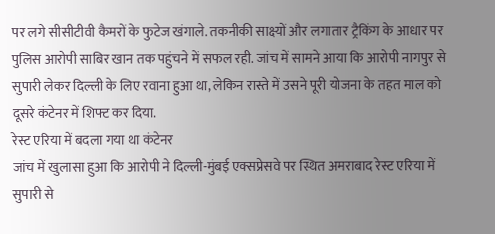पर लगे सीसीटीवी कैमरों के फुटेज खंगाले. तकनीकी साक्ष्यों और लगातार ट्रैकिंग के आधार पर पुलिस आरोपी साबिर खान तक पहुंचने में सफल रही. जांच में सामने आया कि आरोपी नागपुर से सुपारी लेकर दिल्ली के लिए रवाना हुआ था, लेकिन रास्ते में उसने पूरी योजना के तहत माल को दूसरे कंटेनर में शिफ्ट कर दिया.
रेस्ट एरिया में बदला गया था कंटेनर
जांच में खुलासा हुआ कि आरोपी ने दिल्ली-मुंबई एक्सप्रेसवे पर स्थित अमराबाद रेस्ट एरिया में सुपारी से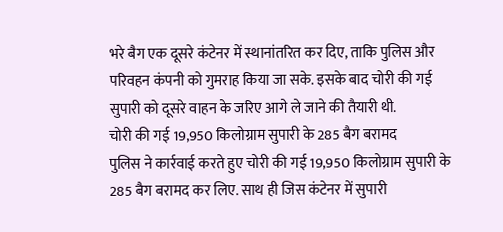भरे बैग एक दूसरे कंटेनर में स्थानांतरित कर दिए, ताकि पुलिस और परिवहन कंपनी को गुमराह किया जा सके. इसके बाद चोरी की गई सुपारी को दूसरे वाहन के जरिए आगे ले जाने की तैयारी थी.
चोरी की गई 19,950 किलोग्राम सुपारी के 285 बैग बरामद
पुलिस ने कार्रवाई करते हुए चोरी की गई 19,950 किलोग्राम सुपारी के 285 बैग बरामद कर लिए. साथ ही जिस कंटेनर में सुपारी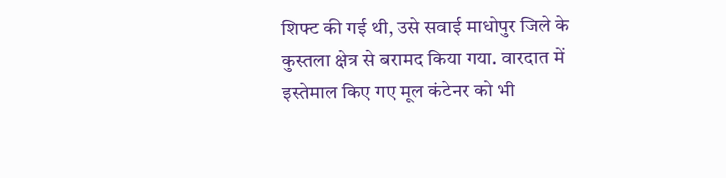शिफ्ट की गई थी, उसे सवाई माधोपुर जिले के कुस्तला क्षेत्र से बरामद किया गया. वारदात में इस्तेमाल किए गए मूल कंटेनर को भी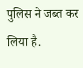पुलिस ने जब्त कर लिया है.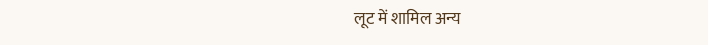लूट में शामिल अन्य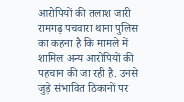आरोपियों की तलाश जारी
रामगढ़ पचवारा थाना पुलिस का कहना है कि मामले में शामिल अन्य आरोपियों की पहचान की जा रही है. उनसे जुड़े संभावित ठिकानों पर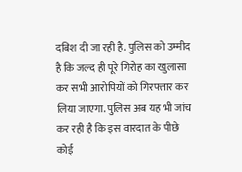दबिश दी जा रही है. पुलिस को उम्मीद है कि जल्द ही पूरे गिरोह का खुलासा कर सभी आरोपियों को गिरफ्तार कर लिया जाएगा. पुलिस अब यह भी जांच कर रही है कि इस वारदात के पीछे कोई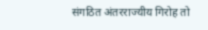संगठित अंतरराज्यीय गिरोह तो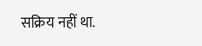सक्रिय नहीं था.